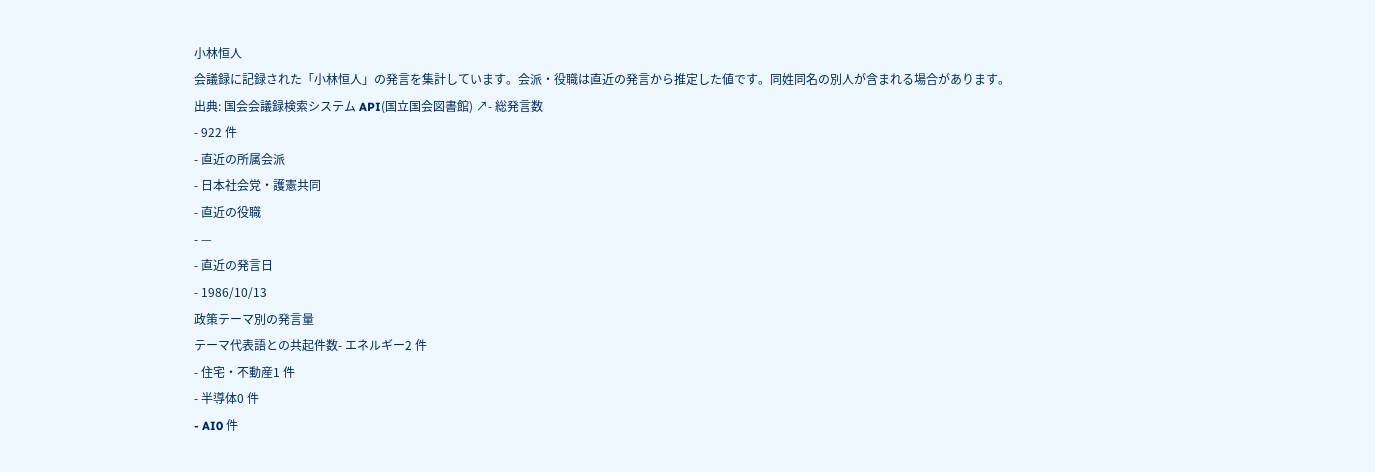小林恒人
会議録に記録された「小林恒人」の発言を集計しています。会派・役職は直近の発言から推定した値です。同姓同名の別人が含まれる場合があります。
出典: 国会会議録検索システム API(国立国会図書館) ↗- 総発言数
- 922 件
- 直近の所属会派
- 日本社会党・護憲共同
- 直近の役職
- —
- 直近の発言日
- 1986/10/13
政策テーマ別の発言量
テーマ代表語との共起件数- エネルギー2 件
- 住宅・不動産1 件
- 半導体0 件
- AI0 件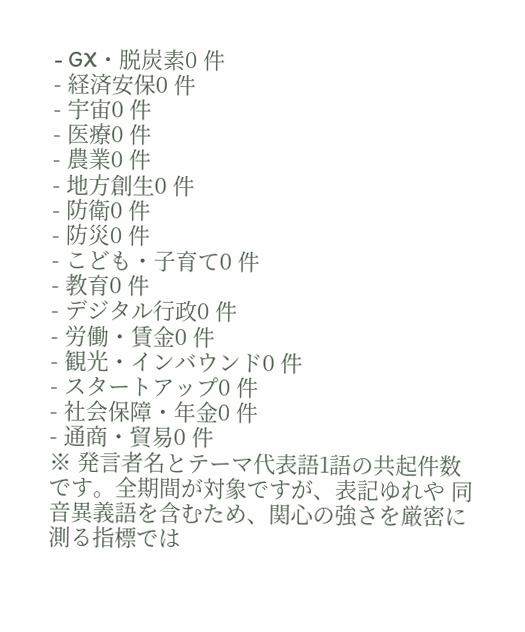- GX・脱炭素0 件
- 経済安保0 件
- 宇宙0 件
- 医療0 件
- 農業0 件
- 地方創生0 件
- 防衛0 件
- 防災0 件
- こども・子育て0 件
- 教育0 件
- デジタル行政0 件
- 労働・賃金0 件
- 観光・インバウンド0 件
- スタートアップ0 件
- 社会保障・年金0 件
- 通商・貿易0 件
※ 発言者名とテーマ代表語1語の共起件数です。全期間が対象ですが、表記ゆれや 同音異義語を含むため、関心の強さを厳密に測る指標では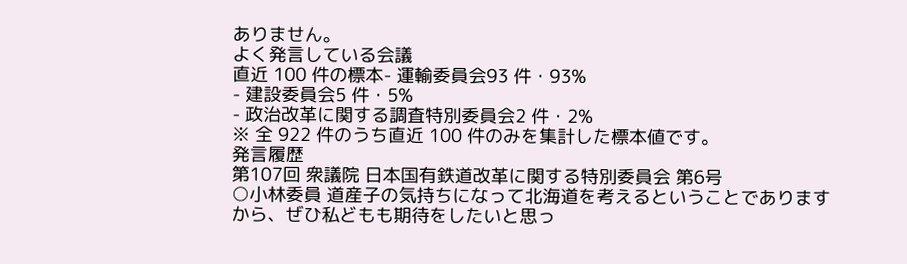ありません。
よく発言している会議
直近 100 件の標本- 運輸委員会93 件・93%
- 建設委員会5 件・5%
- 政治改革に関する調査特別委員会2 件・2%
※ 全 922 件のうち直近 100 件のみを集計した標本値です。
発言履歴
第107回 衆議院 日本国有鉄道改革に関する特別委員会 第6号
○小林委員 道産子の気持ちになって北海道を考えるということでありますから、ぜひ私どもも期待をしたいと思っ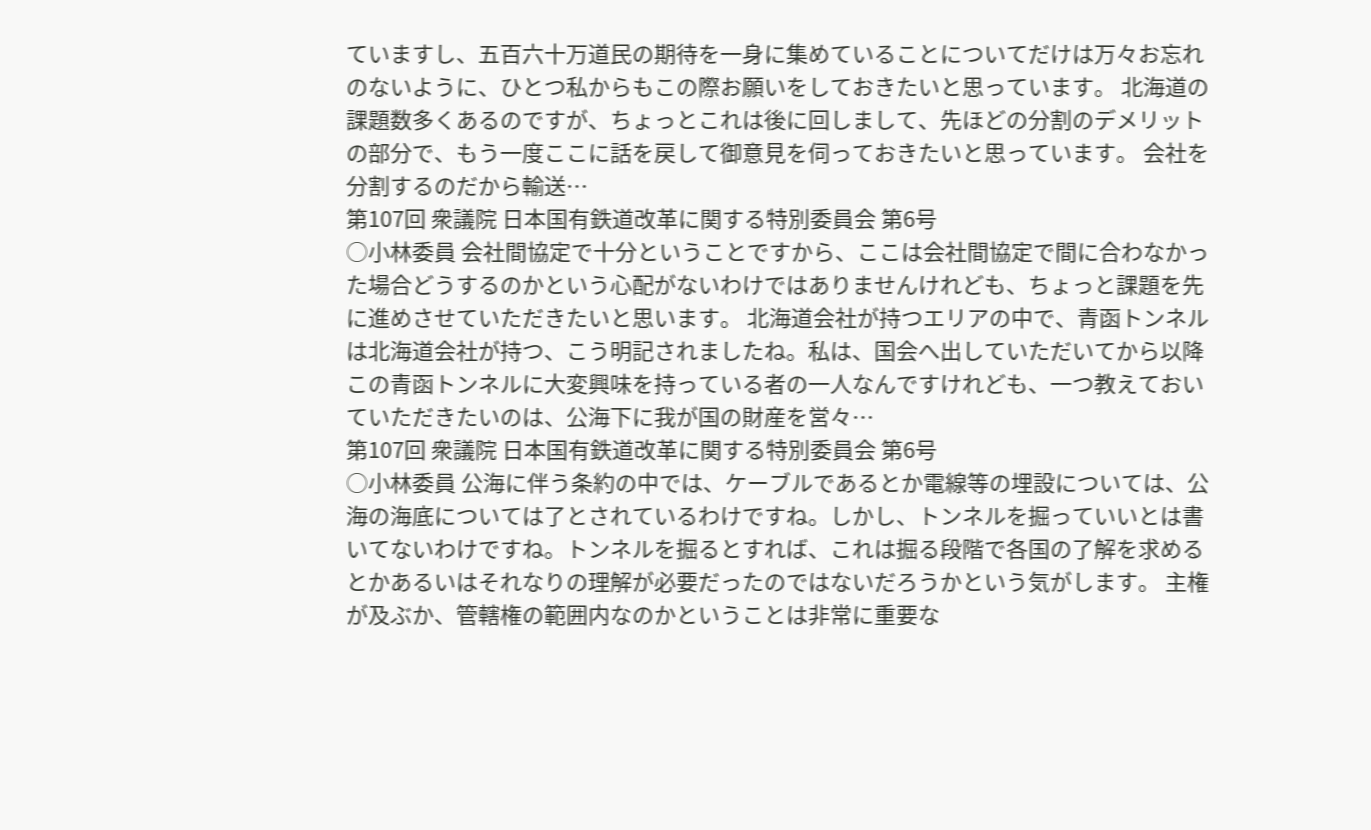ていますし、五百六十万道民の期待を一身に集めていることについてだけは万々お忘れのないように、ひとつ私からもこの際お願いをしておきたいと思っています。 北海道の課題数多くあるのですが、ちょっとこれは後に回しまして、先ほどの分割のデメリットの部分で、もう一度ここに話を戻して御意見を伺っておきたいと思っています。 会社を分割するのだから輸送…
第107回 衆議院 日本国有鉄道改革に関する特別委員会 第6号
○小林委員 会社間協定で十分ということですから、ここは会社間協定で間に合わなかった場合どうするのかという心配がないわけではありませんけれども、ちょっと課題を先に進めさせていただきたいと思います。 北海道会社が持つエリアの中で、青函トンネルは北海道会社が持つ、こう明記されましたね。私は、国会へ出していただいてから以降この青函トンネルに大変興味を持っている者の一人なんですけれども、一つ教えておいていただきたいのは、公海下に我が国の財産を営々…
第107回 衆議院 日本国有鉄道改革に関する特別委員会 第6号
○小林委員 公海に伴う条約の中では、ケーブルであるとか電線等の埋設については、公海の海底については了とされているわけですね。しかし、トンネルを掘っていいとは書いてないわけですね。トンネルを掘るとすれば、これは掘る段階で各国の了解を求めるとかあるいはそれなりの理解が必要だったのではないだろうかという気がします。 主権が及ぶか、管轄権の範囲内なのかということは非常に重要な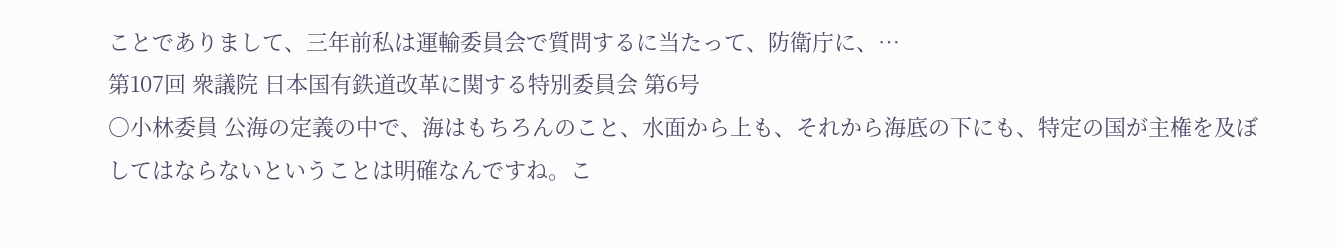ことでありまして、三年前私は運輸委員会で質問するに当たって、防衛庁に、…
第107回 衆議院 日本国有鉄道改革に関する特別委員会 第6号
○小林委員 公海の定義の中で、海はもちろんのこと、水面から上も、それから海底の下にも、特定の国が主権を及ぼしてはならないということは明確なんですね。こ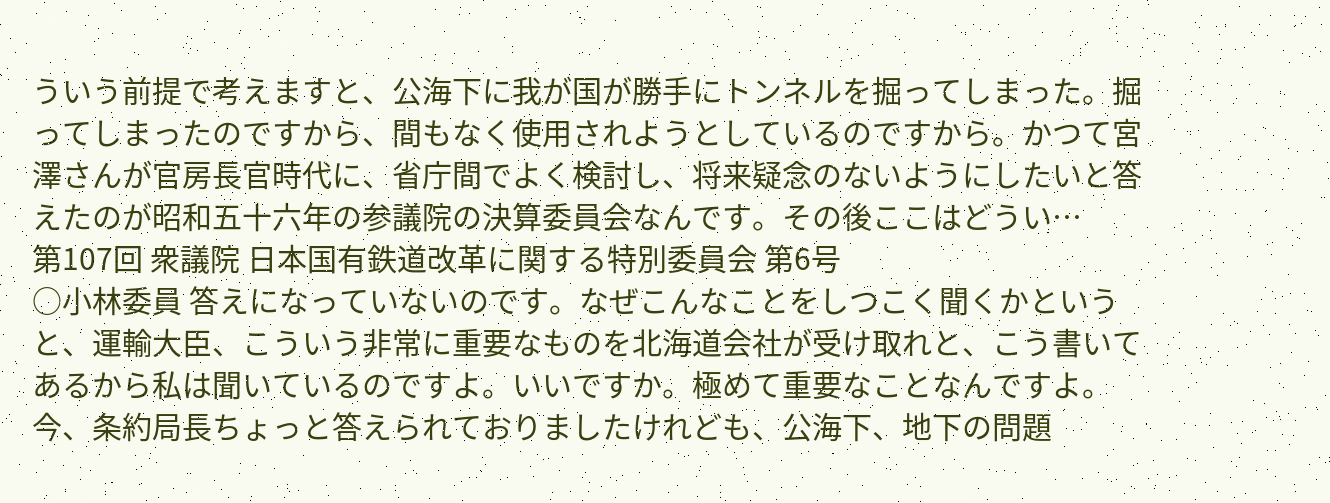ういう前提で考えますと、公海下に我が国が勝手にトンネルを掘ってしまった。掘ってしまったのですから、間もなく使用されようとしているのですから。かつて宮澤さんが官房長官時代に、省庁間でよく検討し、将来疑念のないようにしたいと答えたのが昭和五十六年の参議院の決算委員会なんです。その後ここはどうい…
第107回 衆議院 日本国有鉄道改革に関する特別委員会 第6号
○小林委員 答えになっていないのです。なぜこんなことをしつこく聞くかというと、運輸大臣、こういう非常に重要なものを北海道会社が受け取れと、こう書いてあるから私は聞いているのですよ。いいですか。極めて重要なことなんですよ。今、条約局長ちょっと答えられておりましたけれども、公海下、地下の問題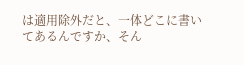は適用除外だと、一体どこに書いてあるんですか、そん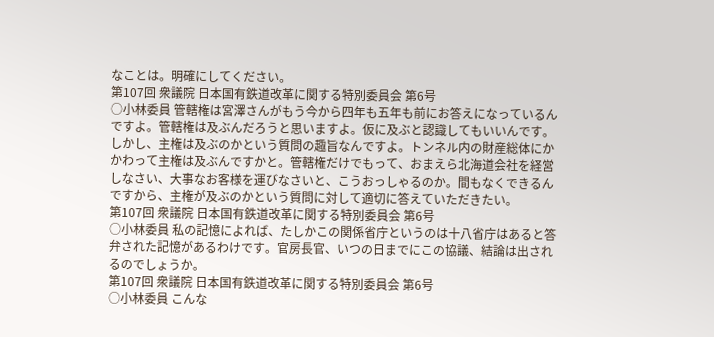なことは。明確にしてください。
第107回 衆議院 日本国有鉄道改革に関する特別委員会 第6号
○小林委員 管轄権は宮澤さんがもう今から四年も五年も前にお答えになっているんですよ。管轄権は及ぶんだろうと思いますよ。仮に及ぶと認識してもいいんです。しかし、主権は及ぶのかという質問の趣旨なんですよ。トンネル内の財産総体にかかわって主権は及ぶんですかと。管轄権だけでもって、おまえら北海道会社を経営しなさい、大事なお客様を運びなさいと、こうおっしゃるのか。間もなくできるんですから、主権が及ぶのかという質問に対して適切に答えていただきたい。
第107回 衆議院 日本国有鉄道改革に関する特別委員会 第6号
○小林委員 私の記憶によれば、たしかこの関係省庁というのは十八省庁はあると答弁された記憶があるわけです。官房長官、いつの日までにこの協議、結論は出されるのでしょうか。
第107回 衆議院 日本国有鉄道改革に関する特別委員会 第6号
○小林委員 こんな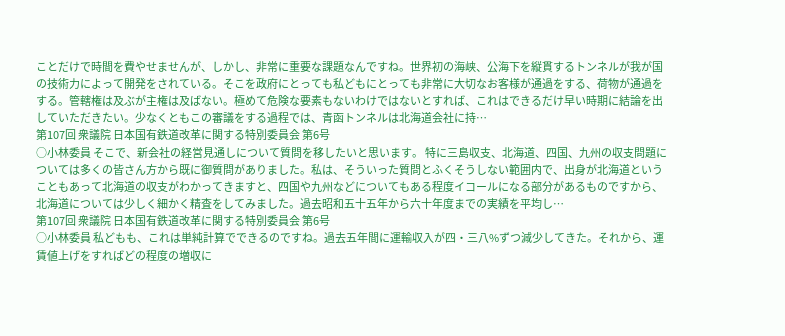ことだけで時間を費やせませんが、しかし、非常に重要な課題なんですね。世界初の海峡、公海下を縦貫するトンネルが我が国の技術力によって開発をされている。そこを政府にとっても私どもにとっても非常に大切なお客様が通過をする、荷物が通過をする。管轄権は及ぶが主権は及ばない。極めて危険な要素もないわけではないとすれば、これはできるだけ早い時期に結論を出していただきたい。少なくともこの審議をする過程では、青函トンネルは北海道会社に持…
第107回 衆議院 日本国有鉄道改革に関する特別委員会 第6号
○小林委員 そこで、新会社の経営見通しについて質問を移したいと思います。 特に三島収支、北海道、四国、九州の収支問題については多くの皆さん方から既に御質問がありました。私は、そういった質問とふくそうしない範囲内で、出身が北海道ということもあって北海道の収支がわかってきますと、四国や九州などについてもある程度イコールになる部分があるものですから、北海道については少しく細かく精査をしてみました。過去昭和五十五年から六十年度までの実績を平均し…
第107回 衆議院 日本国有鉄道改革に関する特別委員会 第6号
○小林委員 私どもも、これは単純計算でできるのですね。過去五年間に運輸収入が四・三八%ずつ減少してきた。それから、運賃値上げをすればどの程度の増収に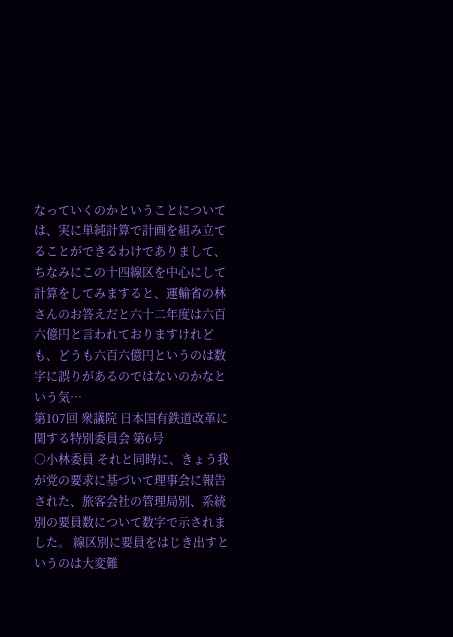なっていくのかということについては、実に単純計算で計画を組み立てることができるわけでありまして、ちなみにこの十四線区を中心にして計算をしてみますると、運輸省の林さんのお答えだと六十二年度は六百六億円と言われておりますけれども、どうも六百六億円というのは数字に誤りがあるのではないのかなという気…
第107回 衆議院 日本国有鉄道改革に関する特別委員会 第6号
○小林委員 それと同時に、きょう我が党の要求に基づいて理事会に報告された、旅客会社の管理局別、系統別の要員数について数字で示されました。 線区別に要員をはじき出すというのは大変難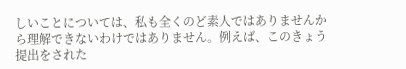しいことについては、私も全くのど素人ではありませんから理解できないわけではありません。例えば、このきょう提出をされた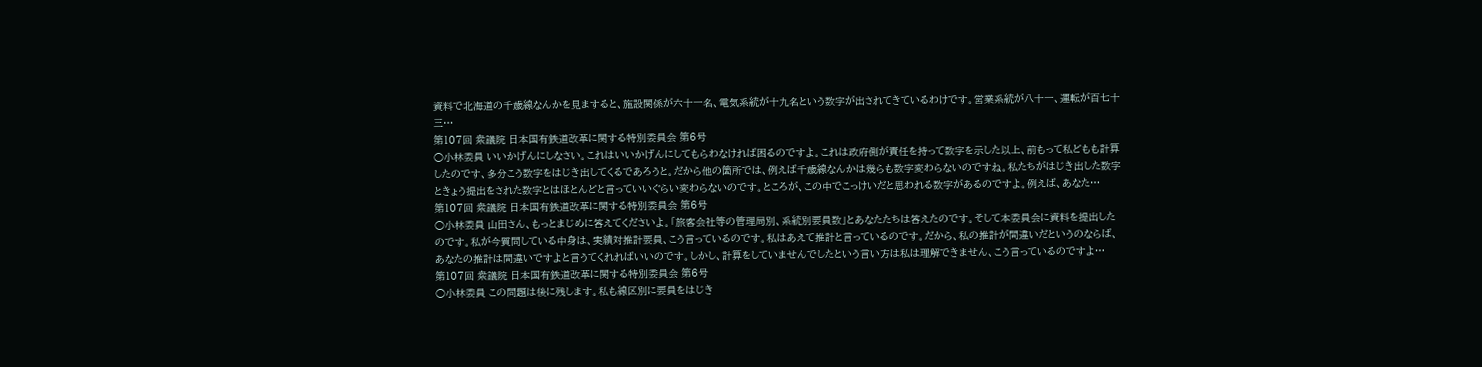資料で北海道の千歳線なんかを見ますると、施設関係が六十一名、電気系統が十九名という数字が出されてきているわけです。営業系統が八十一、運転が百七十三…
第107回 衆議院 日本国有鉄道改革に関する特別委員会 第6号
○小林委員 いいかげんにしなさい。これはいいかげんにしてもらわなければ困るのですよ。これは政府側が責任を持って数字を示した以上、前もって私どもも計算したのです、多分こう数字をはじき出してくるであろうと。だから他の箇所では、例えば千歳線なんかは幾らも数字変わらないのですね。私たちがはじき出した数字ときょう提出をされた数字とはほとんどと言っていいぐらい変わらないのです。ところが、この中でこっけいだと思われる数字があるのですよ。例えば、あなた…
第107回 衆議院 日本国有鉄道改革に関する特別委員会 第6号
○小林委員 山田さん、もっとまじめに答えてくださいよ。「旅客会社等の管理局別、系統別要員数」とあなたたちは答えたのです。そして本委員会に資料を提出したのです。私が今質問している中身は、実績対推計要員、こう言っているのです。私はあえて推計と言っているのです。だから、私の推計が間違いだというのならば、あなたの推計は間違いですよと言うてくれればいいのです。しかし、計算をしていませんでしたという言い方は私は理解できません、こう言っているのですよ…
第107回 衆議院 日本国有鉄道改革に関する特別委員会 第6号
○小林委員 この問題は後に残します。私も線区別に要員をはじき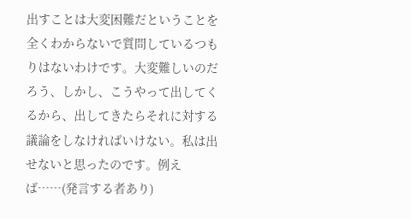出すことは大変困難だということを全くわからないで質問しているつもりはないわけです。大変難しいのだろう、しかし、こうやって出してくるから、出してきたらそれに対する議論をしなければいけない。私は出せないと思ったのです。例えば……(発言する者あり)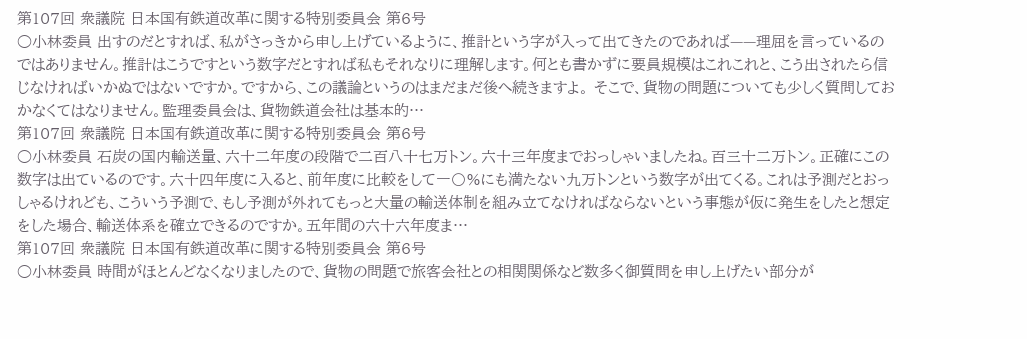第107回 衆議院 日本国有鉄道改革に関する特別委員会 第6号
○小林委員 出すのだとすれば、私がさっきから申し上げているように、推計という字が入って出てきたのであれば——理屈を言っているのではありません。推計はこうですという数字だとすれば私もそれなりに理解します。何とも書かずに要員規模はこれこれと、こう出されたら信じなければいかぬではないですか。ですから、この議論というのはまだまだ後へ続きますよ。 そこで、貨物の問題についても少しく質問しておかなくてはなりません。監理委員会は、貨物鉄道会社は基本的…
第107回 衆議院 日本国有鉄道改革に関する特別委員会 第6号
○小林委員 石炭の国内輸送量、六十二年度の段階で二百八十七万トン。六十三年度までおっしゃいましたね。百三十二万トン。正確にこの数字は出ているのです。六十四年度に入ると、前年度に比較をして一〇%にも満たない九万トンという数字が出てくる。これは予測だとおっしゃるけれども、こういう予測で、もし予測が外れてもっと大量の輸送体制を組み立てなければならないという事態が仮に発生をしたと想定をした場合、輸送体系を確立できるのですか。五年間の六十六年度ま…
第107回 衆議院 日本国有鉄道改革に関する特別委員会 第6号
○小林委員 時間がほとんどなくなりましたので、貨物の問題で旅客会社との相関関係など数多く御質問を申し上げたい部分が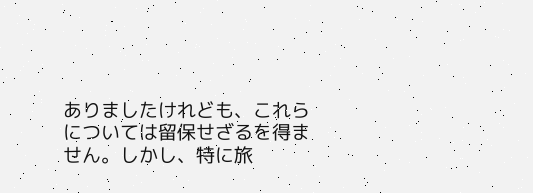ありましたけれども、これらについては留保せざるを得ません。しかし、特に旅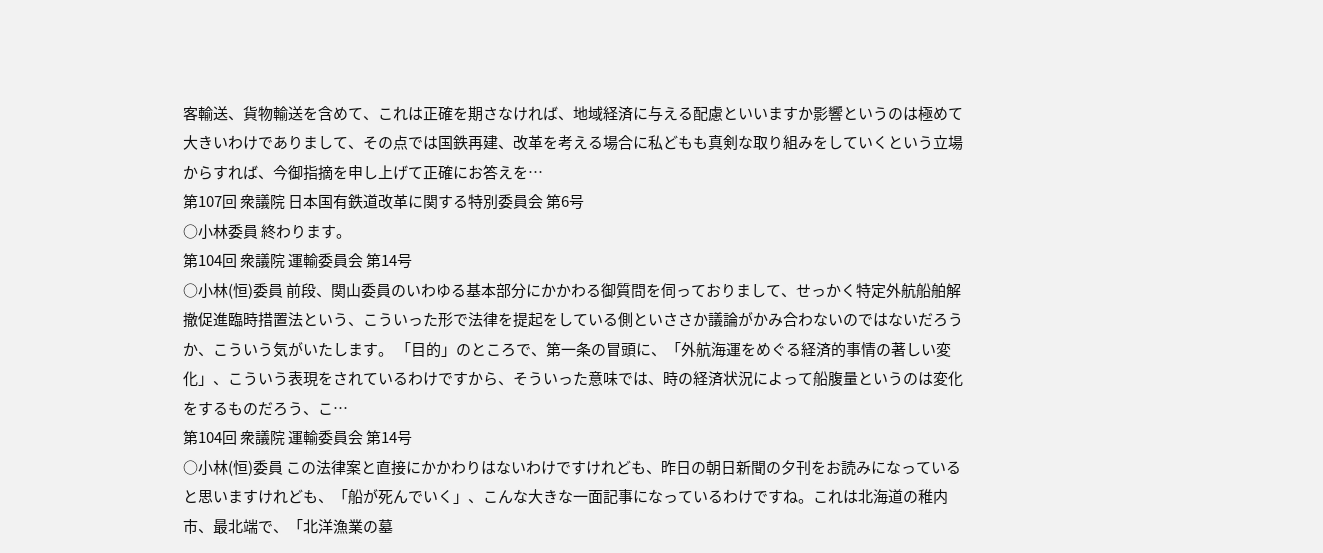客輸送、貨物輸送を含めて、これは正確を期さなければ、地域経済に与える配慮といいますか影響というのは極めて大きいわけでありまして、その点では国鉄再建、改革を考える場合に私どもも真剣な取り組みをしていくという立場からすれば、今御指摘を申し上げて正確にお答えを…
第107回 衆議院 日本国有鉄道改革に関する特別委員会 第6号
○小林委員 終わります。
第104回 衆議院 運輸委員会 第14号
○小林(恒)委員 前段、関山委員のいわゆる基本部分にかかわる御質問を伺っておりまして、せっかく特定外航船舶解撤促進臨時措置法という、こういった形で法律を提起をしている側といささか議論がかみ合わないのではないだろうか、こういう気がいたします。 「目的」のところで、第一条の冒頭に、「外航海運をめぐる経済的事情の著しい変化」、こういう表現をされているわけですから、そういった意味では、時の経済状況によって船腹量というのは変化をするものだろう、こ…
第104回 衆議院 運輸委員会 第14号
○小林(恒)委員 この法律案と直接にかかわりはないわけですけれども、昨日の朝日新聞の夕刊をお読みになっていると思いますけれども、「船が死んでいく」、こんな大きな一面記事になっているわけですね。これは北海道の稚内市、最北端で、「北洋漁業の墓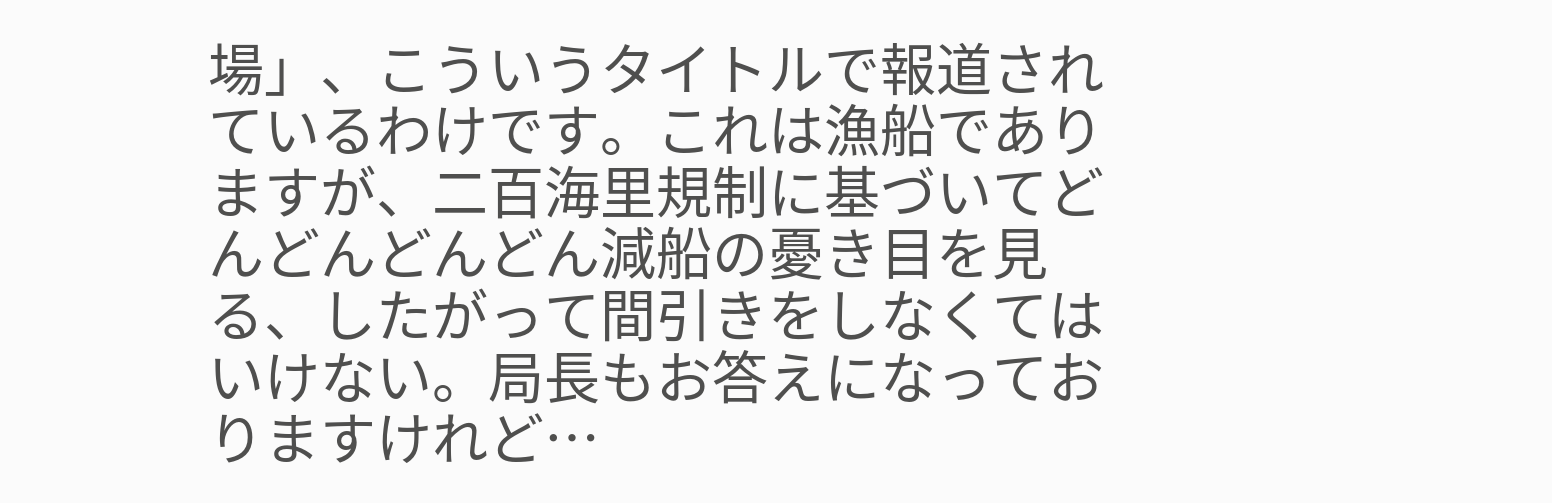場」、こういうタイトルで報道されているわけです。これは漁船でありますが、二百海里規制に基づいてどんどんどんどん減船の憂き目を見る、したがって間引きをしなくてはいけない。局長もお答えになっておりますけれど…